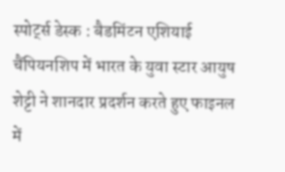स्पोर्ट्स डेस्क : बैडमिंटन एशियाई चैंपियनशिप में भारत के युवा स्टार आयुष शेट्टी ने शानदार प्रदर्शन करते हुए फाइनल में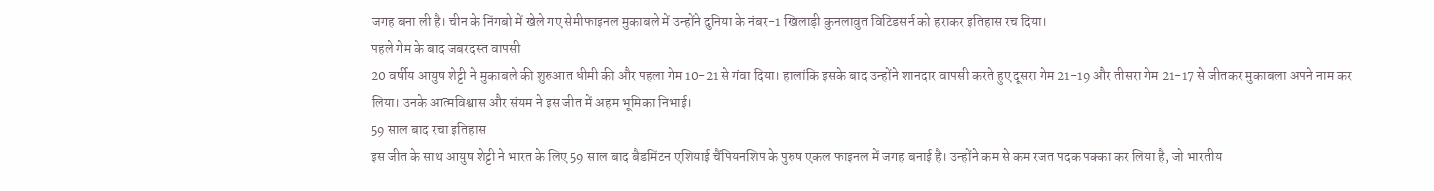जगह बना ली है। चीन के निंगबो में खेले गए सेमीफाइनल मुकाबले में उन्होंने दुनिया के नंबर-1 खिलाड़ी कुनलावुत विटिडसर्न को हराकर इतिहास रच दिया।
पहले गेम के बाद जबरदस्त वापसी
20 वर्षीय आयुष शेट्टी ने मुकाबले की शुरुआत धीमी की और पहला गेम 10-21 से गंवा दिया। हालांकि इसके बाद उन्होंने शानदार वापसी करते हुए दूसरा गेम 21-19 और तीसरा गेम 21-17 से जीतकर मुकाबला अपने नाम कर लिया। उनके आत्मविश्वास और संयम ने इस जीत में अहम भूमिका निभाई।
59 साल बाद रचा इतिहास
इस जीत के साथ आयुष शेट्टी ने भारत के लिए 59 साल बाद बैडमिंटन एशियाई चैंपियनशिप के पुरुष एकल फाइनल में जगह बनाई है। उन्होंने कम से कम रजत पदक पक्का कर लिया है, जो भारतीय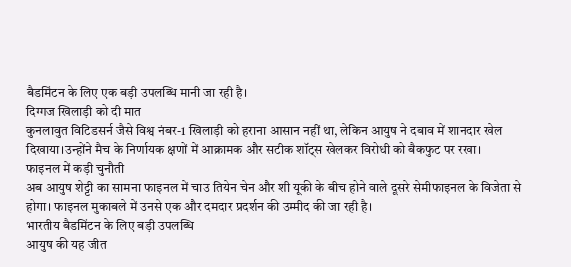बैडमिंटन के लिए एक बड़ी उपलब्धि मानी जा रही है।
दिग्गज खिलाड़ी को दी मात
कुनलावुत विटिडसर्न जैसे विश्व नंबर-1 खिलाड़ी को हराना आसान नहीं था, लेकिन आयुष ने दबाव में शानदार खेल दिखाया।उन्होंने मैच के निर्णायक क्षणों में आक्रामक और सटीक शॉट्स खेलकर विरोधी को बैकफुट पर रखा।
फाइनल में कड़ी चुनौती
अब आयुष शेट्टी का सामना फाइनल में चाउ तियेन चेन और शी यूकी के बीच होने वाले दूसरे सेमीफाइनल के विजेता से होगा। फाइनल मुकाबले में उनसे एक और दमदार प्रदर्शन की उम्मीद की जा रही है।
भारतीय बैडमिंटन के लिए बड़ी उपलब्धि
आयुष की यह जीत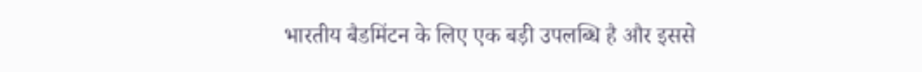भारतीय बैडमिंटन के लिए एक बड़ी उपलब्धि है और इससे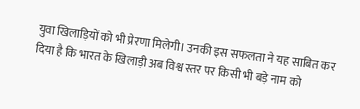युवा खिलाड़ियों को भी प्रेरणा मिलेगी। उनकी इस सफलता ने यह साबित कर दिया है कि भारत के खिलाड़ी अब विश्व स्तर पर किसी भी बड़े नाम को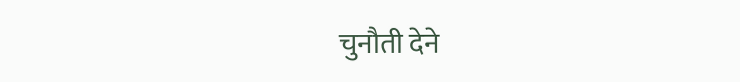चुनौती देने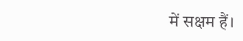में सक्षम हैं।